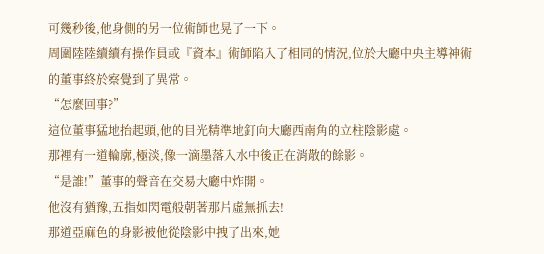可幾秒後,他身側的另一位術師也晃了一下。
周圍陸陸續續有操作員或『資本』術師陷入了相同的情況,位於大廳中央主導神術的董事終於察覺到了異常。
“怎麼回事?”
這位董事猛地抬起頭,他的目光精準地釘向大廳西南角的立柱陰影處。
那裡有一道輪廓,極淡,像一滴墨落入水中後正在消散的餘影。
“是誰!”董事的聲音在交易大廳中炸開。
他沒有猶豫,五指如閃電般朝著那片虛無抓去!
那道亞麻色的身影被他從陰影中拽了出來,她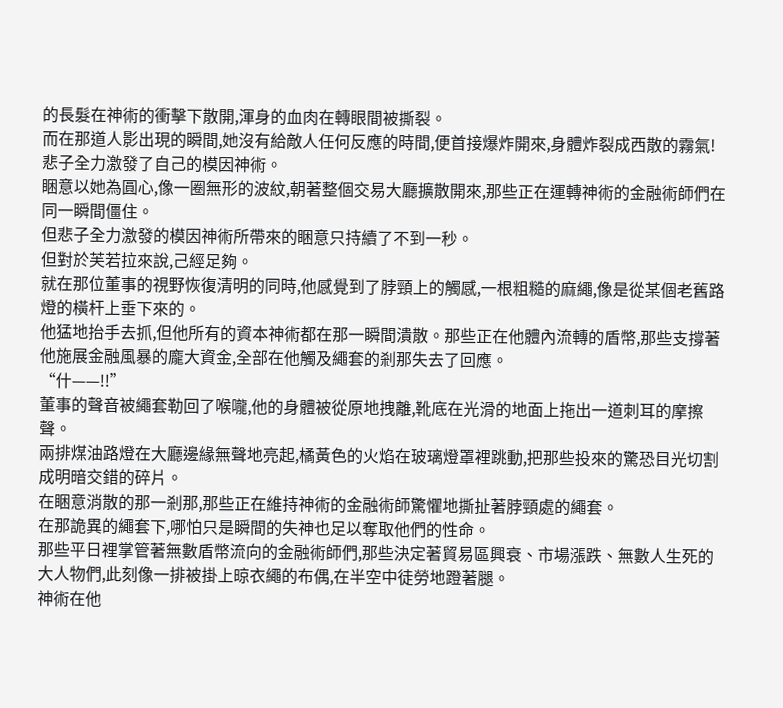的長髮在神術的衝擊下散開,渾身的血肉在轉眼間被撕裂。
而在那道人影出現的瞬間,她沒有給敵人任何反應的時間,便首接爆炸開來,身體炸裂成西散的霧氣!
悲子全力激發了自己的模因神術。
睏意以她為圓心,像一圈無形的波紋,朝著整個交易大廳擴散開來,那些正在運轉神術的金融術師們在同一瞬間僵住。
但悲子全力激發的模因神術所帶來的睏意只持續了不到一秒。
但對於芙若拉來說,己經足夠。
就在那位董事的視野恢復清明的同時,他感覺到了脖頸上的觸感,一根粗糙的麻繩,像是從某個老舊路燈的橫杆上垂下來的。
他猛地抬手去抓,但他所有的資本神術都在那一瞬間潰散。那些正在他體內流轉的盾幣,那些支撐著他施展金融風暴的龐大資金,全部在他觸及繩套的剎那失去了回應。
“什——!!”
董事的聲音被繩套勒回了喉嚨,他的身體被從原地拽離,靴底在光滑的地面上拖出一道刺耳的摩擦聲。
兩排煤油路燈在大廳邊緣無聲地亮起,橘黃色的火焰在玻璃燈罩裡跳動,把那些投來的驚恐目光切割成明暗交錯的碎片。
在睏意消散的那一剎那,那些正在維持神術的金融術師驚懼地撕扯著脖頸處的繩套。
在那詭異的繩套下,哪怕只是瞬間的失神也足以奪取他們的性命。
那些平日裡掌管著無數盾幣流向的金融術師們,那些決定著貿易區興衰、市場漲跌、無數人生死的大人物們,此刻像一排被掛上晾衣繩的布偶,在半空中徒勞地蹬著腿。
神術在他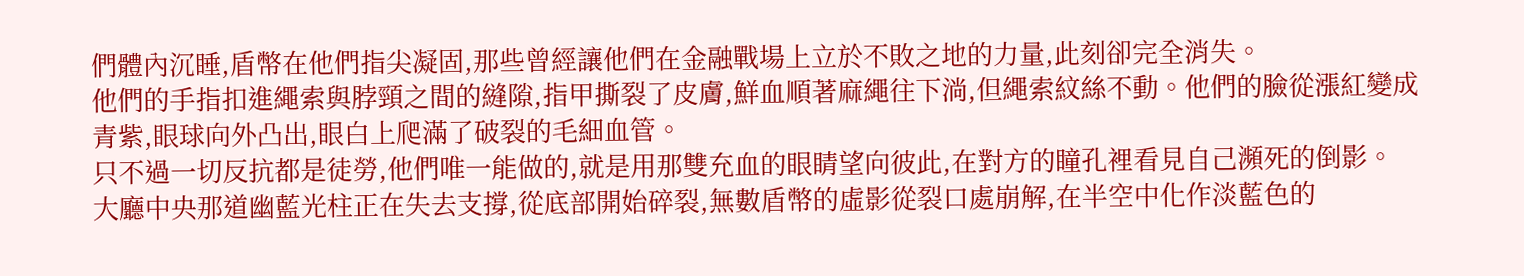們體內沉睡,盾幣在他們指尖凝固,那些曾經讓他們在金融戰場上立於不敗之地的力量,此刻卻完全消失。
他們的手指扣進繩索與脖頸之間的縫隙,指甲撕裂了皮膚,鮮血順著麻繩往下淌,但繩索紋絲不動。他們的臉從漲紅變成青紫,眼球向外凸出,眼白上爬滿了破裂的毛細血管。
只不過一切反抗都是徒勞,他們唯一能做的,就是用那雙充血的眼睛望向彼此,在對方的瞳孔裡看見自己瀕死的倒影。
大廳中央那道幽藍光柱正在失去支撐,從底部開始碎裂,無數盾幣的虛影從裂口處崩解,在半空中化作淡藍色的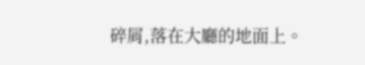碎屑,落在大廳的地面上。